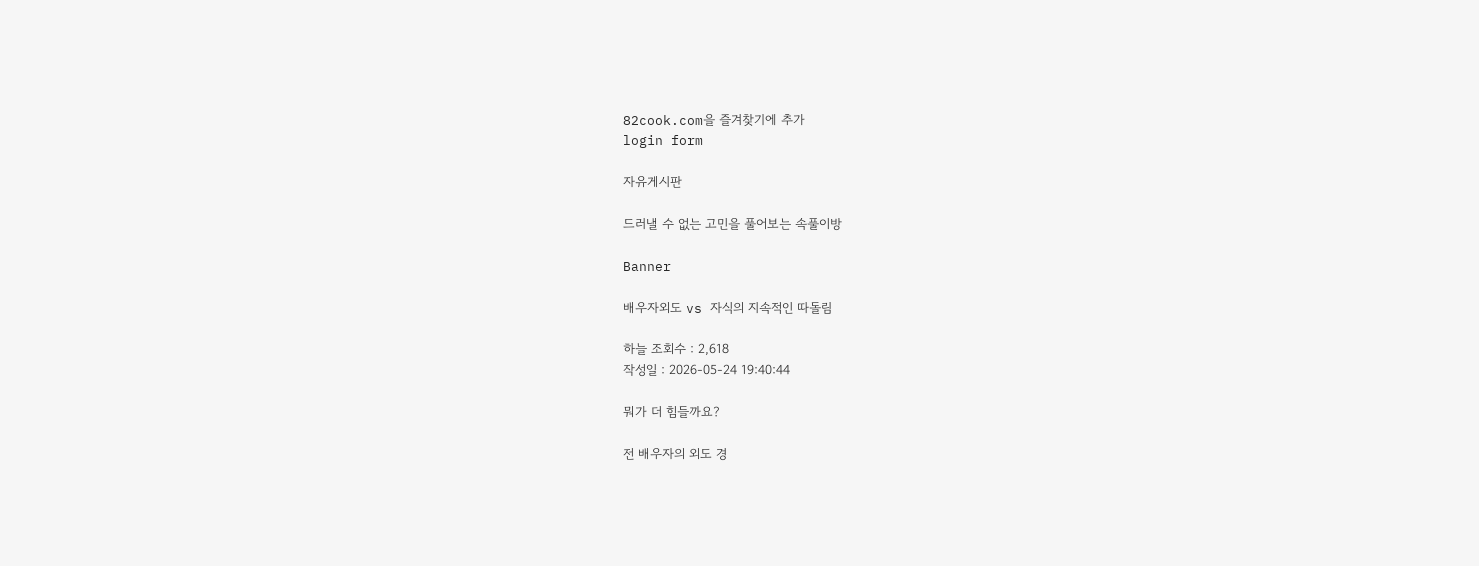82cook.com을 즐겨찾기에 추가
login form

자유게시판

드러낼 수 없는 고민을 풀어보는 속풀이방

Banner

배우자외도 vs 자식의 지속적인 따돌림

하늘 조회수 : 2,618
작성일 : 2026-05-24 19:40:44

뭐가 더 힘들까요?

전 배우자의 외도 경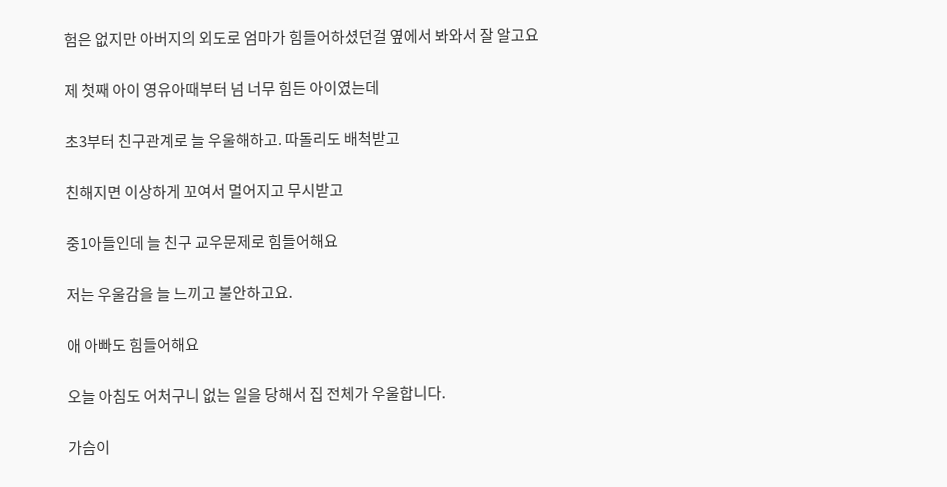험은 없지만 아버지의 외도로 엄마가 힘들어하셨던걸 옆에서 봐와서 잘 알고요

제 첫째 아이 영유아때부터 넘 너무 힘든 아이였는데

초3부터 친구관계로 늘 우울해하고. 따돌리도 배척받고

친해지면 이상하게 꼬여서 멀어지고 무시받고

중1아들인데 늘 친구 교우문제로 힘들어해요

저는 우울감을 늘 느끼고 불안하고요.

애 아빠도 힘들어해요

오늘 아침도 어처구니 없는 일을 당해서 집 전체가 우울합니다.

가슴이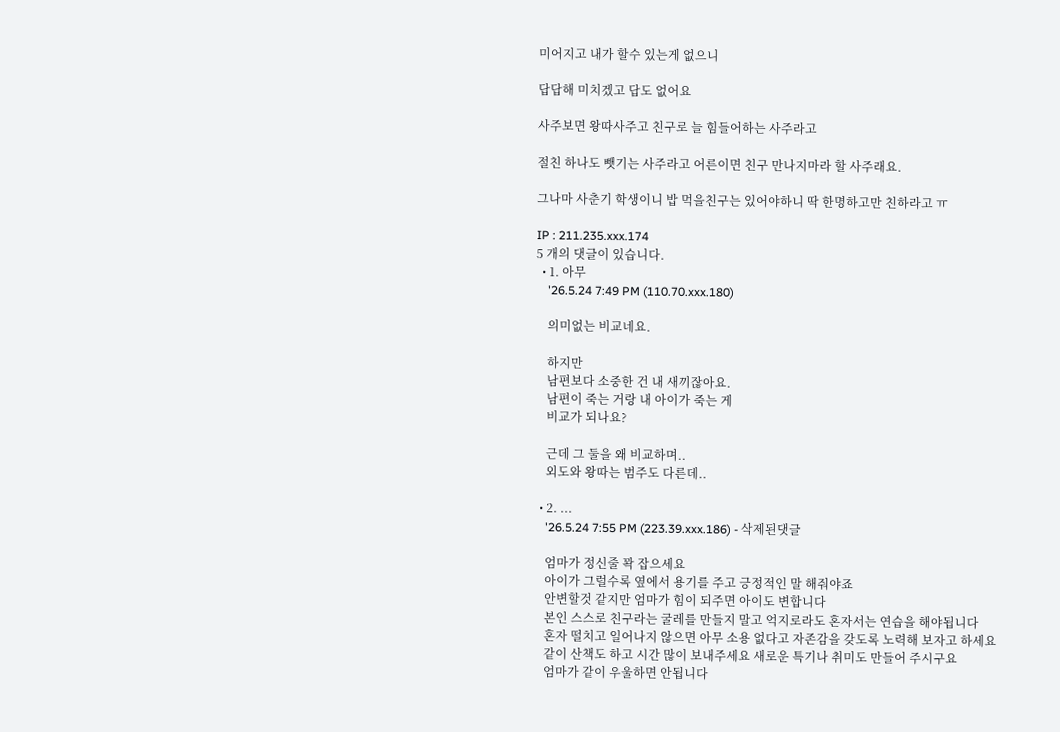미어지고 내가 할수 있는게 없으니

답답해 미치겠고 답도 없어요

사주보면 왕따사주고 친구로 늘 힘들어하는 사주라고

절친 하나도 뺏기는 사주라고 어른이면 친구 만나지마라 할 사주래요.

그나마 사춘기 학생이니 밥 먹을친구는 있어야하니 딱 한명하고만 친하라고 ㅠ

IP : 211.235.xxx.174
5 개의 댓글이 있습니다.
  • 1. 아무
    '26.5.24 7:49 PM (110.70.xxx.180)

    의미없는 비교네요.

    하지만
    남편보다 소중한 건 내 새끼잖아요.
    남편이 죽는 거랑 내 아이가 죽는 게
    비교가 되나요?

    근데 그 둘을 왜 비교하며..
    외도와 왕따는 범주도 다른데..

  • 2. ...
    '26.5.24 7:55 PM (223.39.xxx.186) - 삭제된댓글

    엄마가 정신줄 꽉 잡으세요
    아이가 그럴수록 옆에서 용기를 주고 긍정적인 말 해줘야죠
    안변할것 같지만 엄마가 힘이 되주면 아이도 변합니다
    본인 스스로 친구라는 굴레를 만들지 말고 억지로라도 혼자서는 연습을 해야됩니다
    혼자 떨치고 일어나지 않으면 아무 소용 없다고 자존감을 갖도록 노력해 보자고 하세요
    같이 산책도 하고 시간 많이 보내주세요 새로운 특기나 취미도 만들어 주시구요
    엄마가 같이 우울하면 안됩니다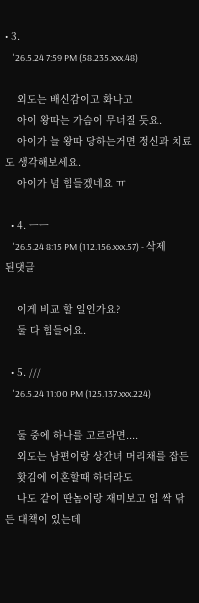• 3.
    '26.5.24 7:59 PM (58.235.xxx.48)

    외도는 배신감이고 화나고
    아이 왕따는 가슴이 무너질 듯요.
    아이가 늘 왕따 당하는거면 정신과 치료도 생각해보세요.
    아이가 넘 힘들겠네요 ㅠ

  • 4. ㅡㅡ
    '26.5.24 8:15 PM (112.156.xxx.57) - 삭제된댓글

    이게 비교 할 일인가요?
    둘 다 힘들어요.

  • 5. ///
    '26.5.24 11:00 PM (125.137.xxx.224)

    둘 중에 하나를 고르라면....
    외도는 남편이랑 상간녀 머리채를 잡든
    홧김에 이혼할때 하더라도
    나도 같이 딴놈이랑 재미보고 입 싹 닦든 대책이 있는데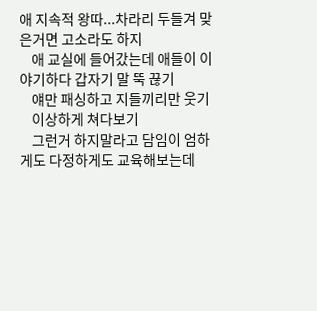애 지속적 왕따...차라리 두들겨 맞은거면 고소라도 하지
    애 교실에 들어갔는데 애들이 이야기하다 갑자기 말 뚝 끊기
    얘만 패싱하고 지들끼리만 웃기
    이상하게 쳐다보기
    그런거 하지말라고 담임이 엄하게도 다정하게도 교육해보는데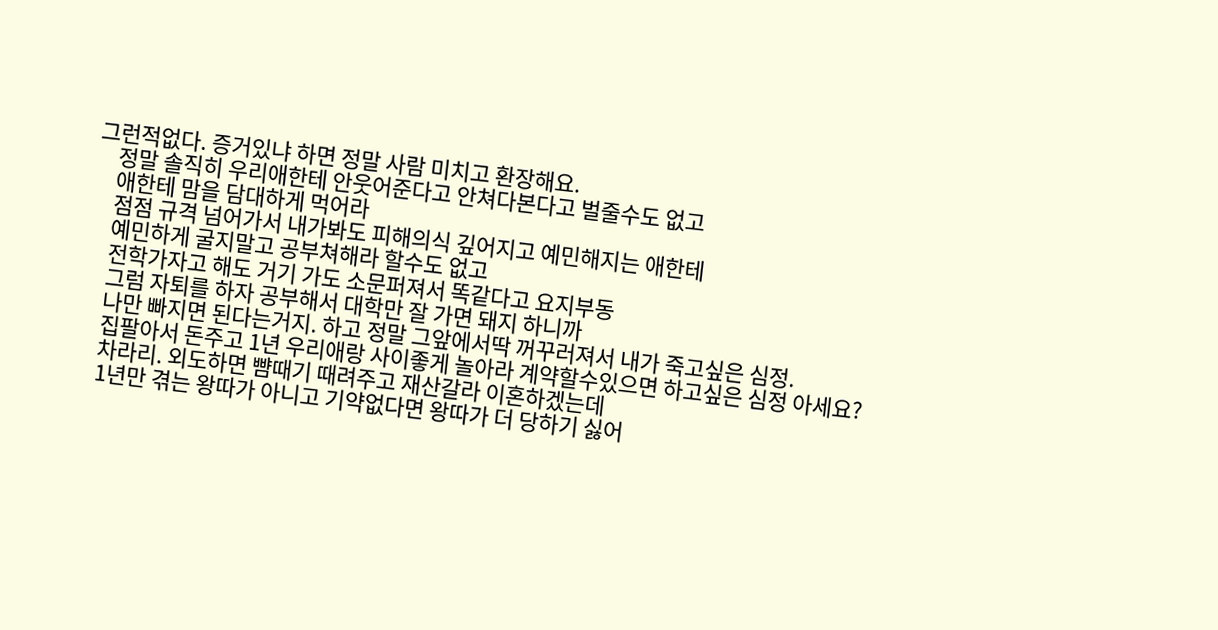그런적없다. 증거있냐 하면 정말 사람 미치고 환장해요.
    정말 솔직히 우리애한테 안웃어준다고 안쳐다본다고 벌줄수도 없고
    애한테 맘을 담대하게 먹어라
    점점 규격 넘어가서 내가봐도 피해의식 깊어지고 예민해지는 애한테
    예민하게 굴지말고 공부쳐해라 할수도 없고
    전학가자고 해도 거기 가도 소문퍼져서 똑같다고 요지부동
    그럼 자퇴를 하자 공부해서 대학만 잘 가면 돼지 하니까
    나만 빠지면 된다는거지. 하고 정말 그앞에서딱 꺼꾸러져서 내가 죽고싶은 심정.
    집팔아서 돈주고 1년 우리애랑 사이좋게 놀아라 계약할수있으면 하고싶은 심정 아세요?
    차라리. 외도하면 뺨때기 때려주고 재산갈라 이혼하겠는데
    1년만 겪는 왕따가 아니고 기약없다면 왕따가 더 당하기 싫어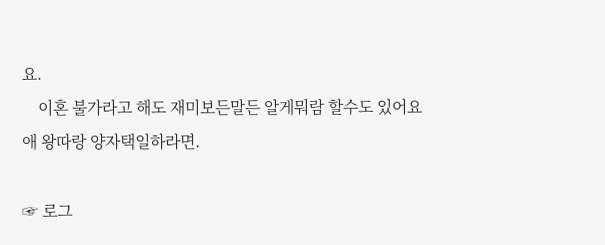요.
    이혼 불가라고 해도 재미보든말든 알게뭐람 할수도 있어요 애 왕따랑 양자택일하라면.

☞ 로그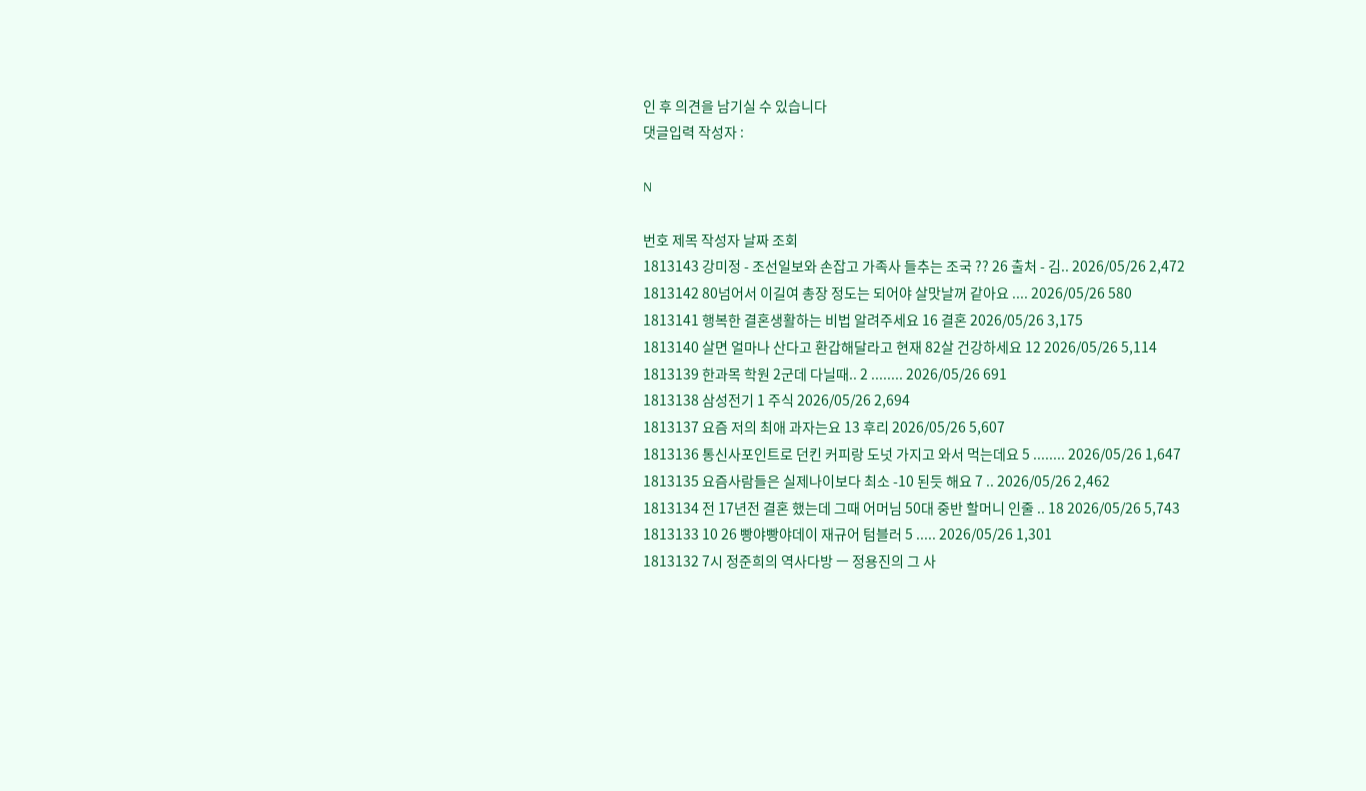인 후 의견을 남기실 수 있습니다
댓글입력 작성자 :

N

번호 제목 작성자 날짜 조회
1813143 강미정 - 조선일보와 손잡고 가족사 들추는 조국 ?? 26 출처 - 김.. 2026/05/26 2,472
1813142 80넘어서 이길여 총장 정도는 되어야 살맛날꺼 같아요 .... 2026/05/26 580
1813141 행복한 결혼생활하는 비법 알려주세요 16 결혼 2026/05/26 3,175
1813140 살면 얼마나 산다고 환갑해달라고 현재 82살 건강하세요 12 2026/05/26 5,114
1813139 한과목 학원 2군데 다닐때.. 2 ........ 2026/05/26 691
1813138 삼성전기 1 주식 2026/05/26 2,694
1813137 요즘 저의 최애 과자는요 13 후리 2026/05/26 5,607
1813136 통신사포인트로 던킨 커피랑 도넛 가지고 와서 먹는데요 5 ........ 2026/05/26 1,647
1813135 요즘사람들은 실제나이보다 최소 -10 된듯 해요 7 .. 2026/05/26 2,462
1813134 전 17년전 결혼 했는데 그때 어머님 50대 중반 할머니 인줄 .. 18 2026/05/26 5,743
1813133 10 26 빵야빵야데이 재규어 텀블러 5 ..... 2026/05/26 1,301
1813132 7시 정준희의 역사다방 ㅡ 정용진의 그 사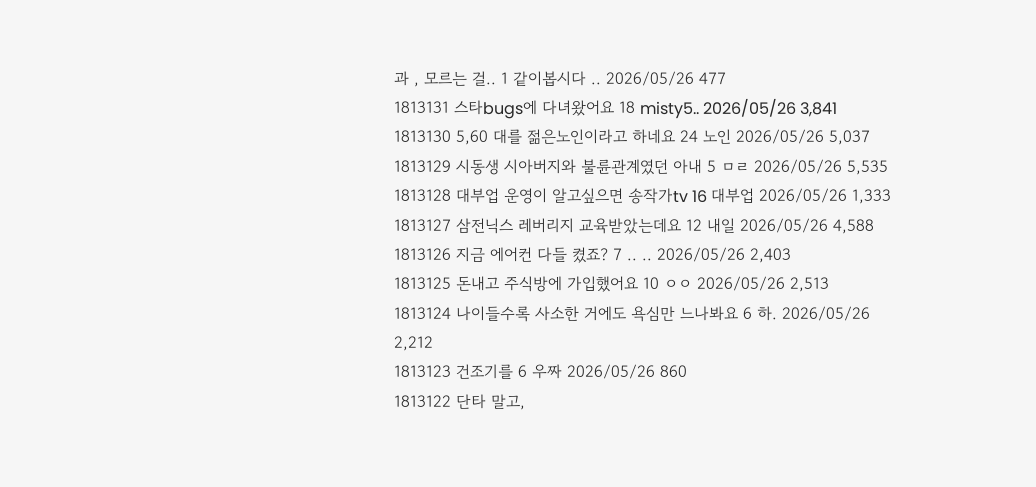과 , 모르는 걸.. 1 같이봅시다 .. 2026/05/26 477
1813131 스타bugs에 다녀왔어요 18 misty5.. 2026/05/26 3,841
1813130 5,60 대를 젊은노인이라고 하네요 24 노인 2026/05/26 5,037
1813129 시동생 시아버지와 불륜관계였던 아내 5 ㅁㄹ 2026/05/26 5,535
1813128 대부업 운영이 알고싶으면 송작가tv 16 대부업 2026/05/26 1,333
1813127 삼전닉스 레버리지 교육받았는데요 12 내일 2026/05/26 4,588
1813126 지금 에어컨 다들 켰죠? 7 .. .. 2026/05/26 2,403
1813125 돈내고 주식방에 가입했어요 10 ㅇㅇ 2026/05/26 2,513
1813124 나이들수록 사소한 거에도 욕심만 느나봐요 6 하. 2026/05/26 2,212
1813123 건조기를 6 우짜 2026/05/26 860
1813122 단타 말고,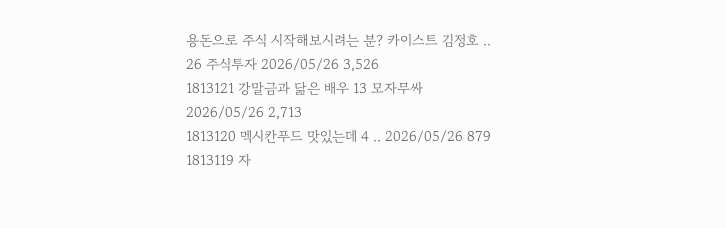용돈으로 주식 시작해보시려는 분? 카이스트 김정호 .. 26 주식투자 2026/05/26 3,526
1813121 강말금과 닮은 배우 13 모자무싸 2026/05/26 2,713
1813120 멕시칸푸드 맛있는데 4 .. 2026/05/26 879
1813119 자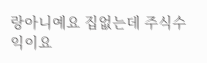랑아니예요 집없는데 주식수익이요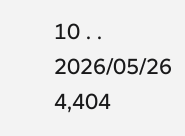10 . . 2026/05/26 4,404